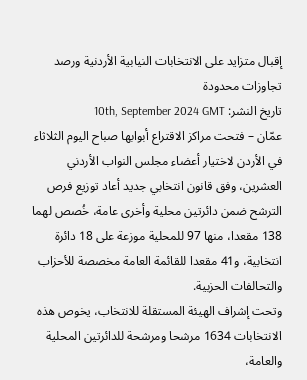إقبال متزايد على الانتخابات النيابية الأردنية ورصد تجاوزات محدودة
تاريخ النشر: 10th, September 2024 GMT
عمّان – فتحت مراكز الاقتراع أبوابها صباح اليوم الثلاثاء في الأردن لاختيار أعضاء مجلس النواب الأردني العشرين، وفق قانون انتخابي جديد أعاد توزيع فرص الترشح ضمن دائرتين محلية وأخرى عامة، خُصص لهما 138 مقعدا، منها 97 للمحلية موزعة على 18 دائرة انتخابية، و41 مقعدا للقائمة العامة مخصصة للأحزاب والتحالفات الحزبية.
وتحت إشراف الهيئة المستقلة للانتخاب، يخوص هذه الانتخابات 1634 مرشحا ومرشحة للدائرتين المحلية والعامة،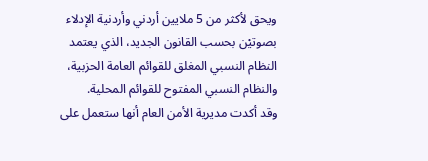ويحق لأكثر من 5 ملايين أردني وأردنية الإدلاء بصوتيْن بحسب القانون الجديد، الذي يعتمد النظام النسبي المغلق للقوائم العامة الحزبية، والنظام النسبي المفتوح للقوائم المحلية.
وقد أكدت مديرية الأمن العام أنها ستعمل على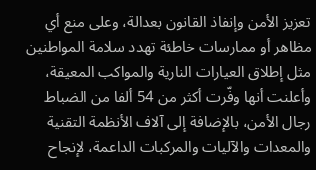تعزيز الأمن وإنفاذ القانون بعدالة، وعلى منع أي مظاهر أو ممارسات خاطئة تهدد سلامة المواطنين مثل إطلاق العيارات النارية والمواكب المعيقة، وأعلنت أنها وفّرت أكثر من 54 ألفا من الضباط رجال الأمن، بالإضافة إلى آلاف الأنظمة التقنية والمعدات والآليات والمركبات الداعمة، لإنجاح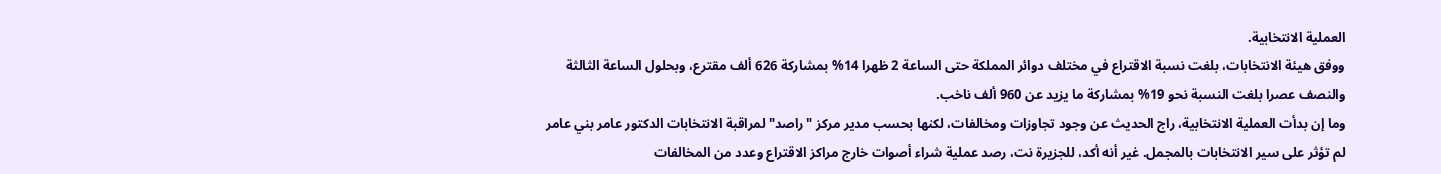العملية الانتخابية.
ووفق هيئة الانتخابات، بلغت نسبة الاقتراع في مختلف دوائر المملكة حتى الساعة 2 ظهرا 14% بمشاركة 626 ألف مقترع، وبحلول الساعة الثالثة والنصف عصرا بلغت النسبة نحو 19% بمشاركة ما يزيد عن 960 ألف ناخب.
وما إن بدأت العملية الانتخابية، راج الحديث عن وجود تجاوزات ومخالفات، لكنها بحسب مدير مركز "راصد" لمراقبة الانتخابات الدكتور عامر بني عامر لم تؤثر على سير الانتخابات بالمجمل. غير أنه أكد، للجزيرة نت، رصد عملية شراء أصوات خارج مراكز الاقتراع وعدد من المخالفات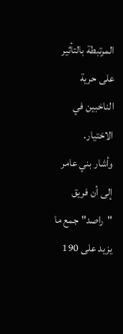المرتبطة بالتأثير على حرية الناخبين في الاختيار.
وأشار بني عامر إلى أن فريق "راصد" جمع ما يزيد على 190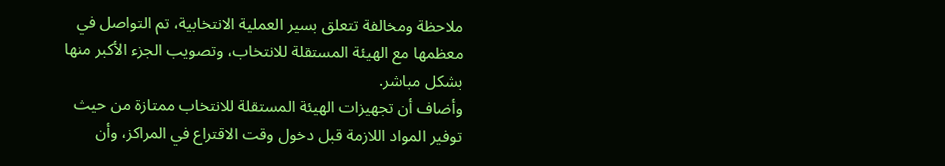ملاحظة ومخالفة تتعلق بسير العملية الانتخابية، تم التواصل في معظمها مع الهيئة المستقلة للانتخاب، وتصويب الجزء الأكبر منها بشكل مباشر.
وأضاف أن تجهيزات الهيئة المستقلة للانتخاب ممتازة من حيث توفير المواد اللازمة قبل دخول وقت الاقتراع في المراكز، وأن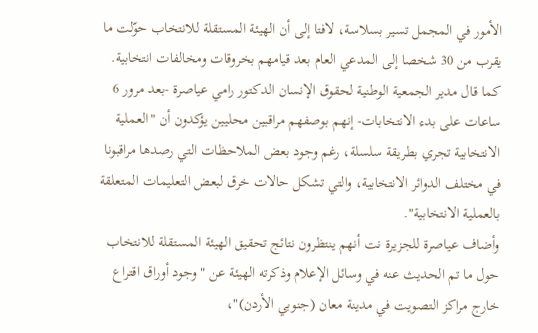الأمور في المجمل تسير بسلاسة، لافتا إلى أن الهيئة المستقلة للانتخاب حوّلت ما يقرب من 30 شخصا إلى المدعي العام بعد قيامهم بخروقات ومخالفات انتخابية.
كما قال مدير الجمعية الوطنية لحقوق الإنسان الدكتور رامي عياصرة -بعد مرور 6 ساعات على بدء الانتخابات- إنهم بوصفهم مراقبين محليين يؤكدون أن "العملية الانتخابية تجري بطريقة سلسلة، رغم وجود بعض الملاحظات التي رصدها مراقبونا في مختلف الدوائر الانتخابية، والتي تشكل حالات خرق لبعض التعليمات المتعلقة بالعملية الانتخابية".
وأضاف عياصرة للجزيرة نت أنهم ينتظرون نتائج تحقيق الهيئة المستقلة للانتخاب حول ما تم الحديث عنه في وسائل الإعلام وذكرته الهيئة عن "وجود أوراق اقتراع خارج مراكز التصويت في مدينة معان (جنوبي الأردن)"،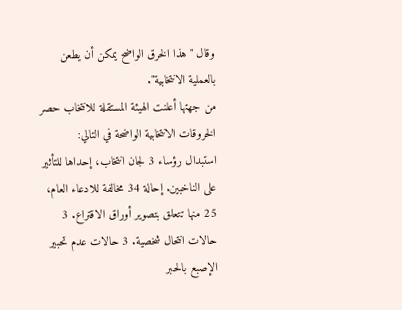وقال "هذا الخرق الواضح يمكن أن يطعن بالعملية الانتخابية".
من جهتها أعلنت الهيئة المستقلة للانتخاب حصر الخروقات الانتخابية الواضحة في التالي:
استبدال رؤساء 3 لجان انتخاب، إحداها للتأثير على الناخبين. إحالة 34 مخالفة للادعاء العام، 25 منها تتعلق بتصوير أوراق الاقتراع. 3 حالات انتحال شخصية. 3 حالات عدم تحبير الإصبع بالحبر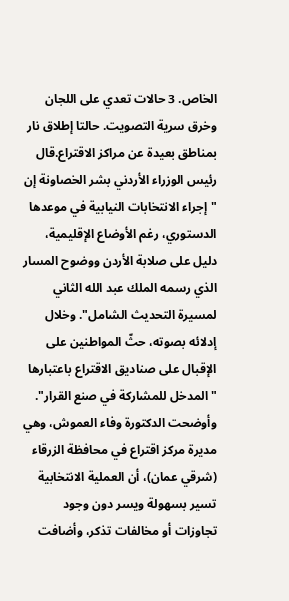الخاص. 3 حالات تعدي على اللجان وخرق سرية التصويت. حالتا إطلاق نار بمناطق بعيدة عن مراكز الاقتراع.قال رئيس الوزراء الأردني بشر الخصاونة إن "إجراء الانتخابات النيابية في موعدها الدستوري، رغم الأوضاع الإقليمية، دليل على صلابة الأردن ووضوح المسار الذي رسمه الملك عبد الله الثاني لمسيرة التحديث الشامل". وخلال إدلائه بصوته، حثّ المواطنين على الإقبال على صناديق الاقتراع باعتبارها "المدخل للمشاركة في صنع القرار".
وأوضحت الدكتورة وفاء العموش، وهي مديرة مركز اقتراع في محافظة الزرقاء (شرقي عمان)، أن العملية الانتخابية تسير بسهولة ويسر دون وجود تجاوزات أو مخالفات تذكر، وأضافت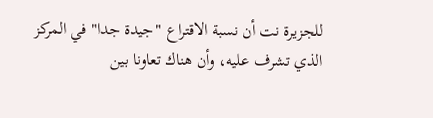للجزيرة نت أن نسبة الاقتراع "جيدة جدا" في المركز الذي تشرف عليه، وأن هناك تعاونا بين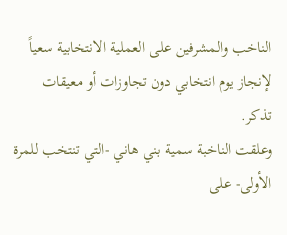الناخب والمشرفين على العملية الانتخابية سعياً لإنجاز يوم انتخابي دون تجاوزات أو معيقات تذكر.
وعلقت الناخبة سمية بني هاني -التي تنتخب للمرة الأولى- على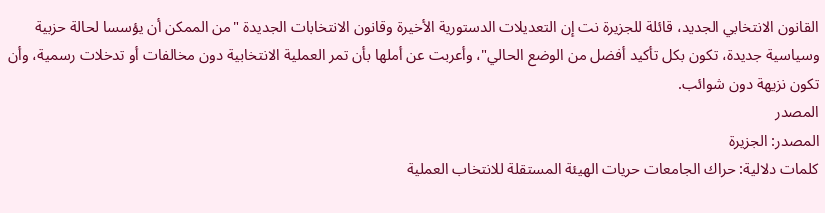القانون الانتخابي الجديد، قائلة للجزيرة نت إن التعديلات الدستورية الأخيرة وقانون الانتخابات الجديدة "من الممكن أن يؤسسا لحالة حزبية وسياسية جديدة، تكون بكل تأكيد أفضل من الوضع الحالي"، وأعربت عن أملها بأن تمر العملية الانتخابية دون مخالفات أو تدخلات رسمية، وأن تكون نزيهة دون شوائب.
المصدر
المصدر: الجزيرة
كلمات دلالية: حراك الجامعات حريات الهیئة المستقلة للانتخاب العملیة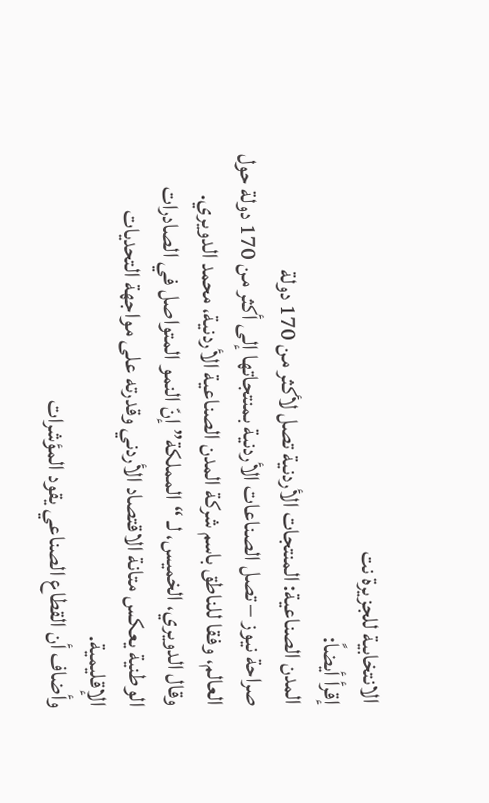الانتخابیة للجزیرة نت
إقرأ أيضاً:
المدن الصناعية: المنتجات الأردنية تصل لأكثر من 170 دولة
صراحة نيوز – تصل الصناعات الأردنية بمنتجاتها إلى أكثر من 170 دولة حول العالم، وفقا للناطق باسم شركة المدن الصناعية الأردنية، محمد الدويري.
وقال الدويري، الخميس، لـ “المملكة” إنّ النمو المتواصل في الصادرات الوطنية يعكس متانة الاقتصاد الأردني وقدرته على مواجهة التحديات الإقليمية.
وأضاف أن القطاع الصناعي يقود المؤشرات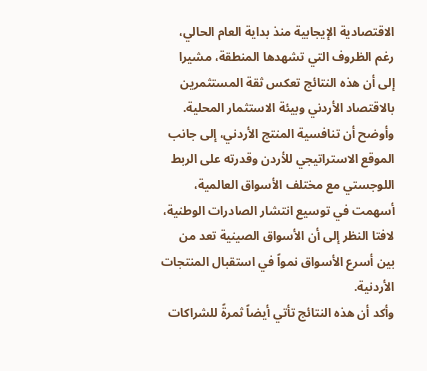الاقتصادية الإيجابية منذ بداية العام الحالي، رغم الظروف التي تشهدها المنطقة، مشيرا إلى أن هذه النتائج تعكس ثقة المستثمرين بالاقتصاد الأردني وبيئة الاستثمار المحلية.
وأوضح أن تنافسية المنتج الأردني، إلى جانب الموقع الاستراتيجي للأردن وقدرته على الربط اللوجستي مع مختلف الأسواق العالمية، أسهمت في توسيع انتشار الصادرات الوطنية، لافتا النظر إلى أن الأسواق الصينية تعد من بين أسرع الأسواق نمواً في استقبال المنتجات الأردنية.
وأكد أن هذه النتائج تأتي أيضاً ثمرةً للشراكات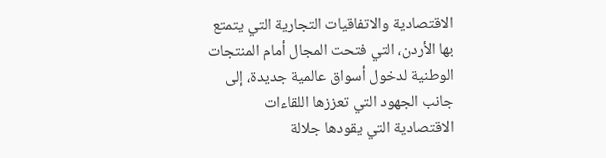الاقتصادية والاتفاقيات التجارية التي يتمتع بها الأردن، التي فتحت المجال أمام المنتجات الوطنية لدخول أسواق عالمية جديدة، إلى جانب الجهود التي تعززها اللقاءات الاقتصادية التي يقودها جلالة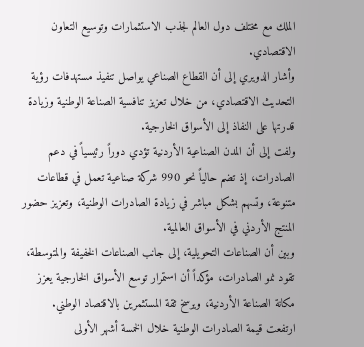الملك مع مختلف دول العالم لجذب الاستثمارات وتوسيع التعاون الاقتصادي.
وأشار الدويري إلى أن القطاع الصناعي يواصل تنفيذ مستهدفات رؤية التحديث الاقتصادي، من خلال تعزيز تنافسية الصناعة الوطنية وزيادة قدرتها على النفاذ إلى الأسواق الخارجية.
ولفت إلى أن المدن الصناعية الأردنية تؤدي دوراً رئيسياً في دعم الصادرات، إذ تضم حالياً نحو 990 شركة صناعية تعمل في قطاعات متنوعة، وتسهم بشكل مباشر في زيادة الصادرات الوطنية، وتعزيز حضور المنتج الأردني في الأسواق العالمية.
وبين أن الصناعات التحويلية، إلى جانب الصناعات الخفيفة والمتوسطة، تقود نمو الصادرات، مؤكداً أن استمرار توسع الأسواق الخارجية يعزز مكانة الصناعة الأردنية، ويرسخ ثقة المستثمرين بالاقتصاد الوطني.
ارتفعت قيمة الصادرات الوطنية خلال الخمسة أشهر الأولى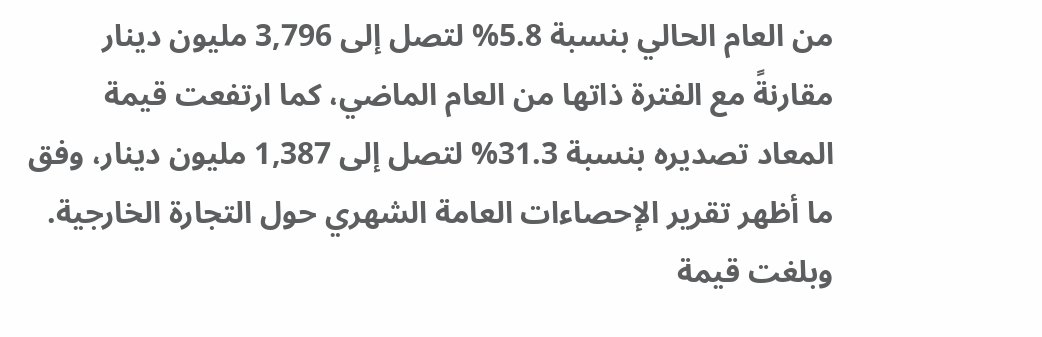من العام الحالي بنسبة 5.8% لتصل إلى 3,796 مليون دينار مقارنةً مع الفترة ذاتها من العام الماضي، كما ارتفعت قيمة المعاد تصديره بنسبة 31.3% لتصل إلى 1,387 مليون دينار، وفق ما أظهر تقرير الإحصاءات العامة الشهري حول التجارة الخارجية.
وبلغت قيمة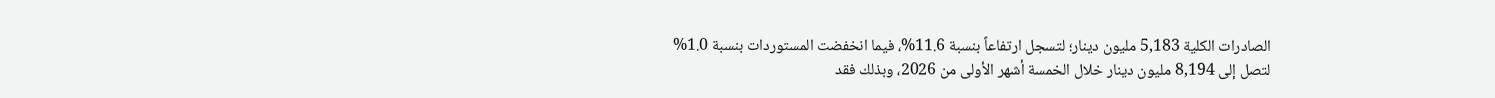الصادرات الكلية 5,183 مليون دينار؛ لتسجل ارتفاعاً بنسبة 11.6%، فيما انخفضت المستوردات بنسبة 1.0% لتصل إلى 8,194 مليون دينار خلال الخمسة أشهر الأولى من 2026، وبذلك فقد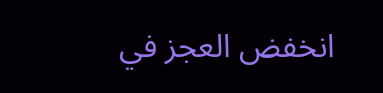انخفض العجز في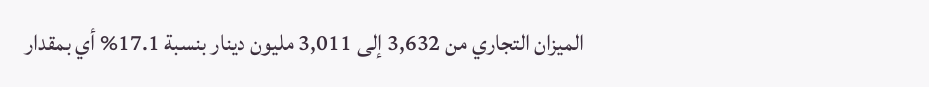الميزان التجاري من 3,632 إلى 3,011 مليون دينار بنسبة 17.1% أي بمقدار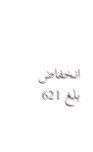انخفاض بلغ 621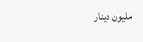مليون دينار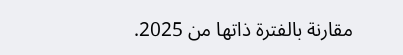مقارنة بالفترة ذاتها من 2025.